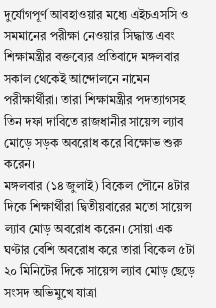দুর্যোগপূর্ণ আবহাওয়ার মধ্যে এইচএসসি ও সমমানের পরীক্ষা নেওয়ার সিদ্ধান্ত এবং শিক্ষামন্ত্রীর বক্তব্যের প্রতিবাদে মঙ্গলবার সকাল থেকেই আন্দোলনে নামেন পরীক্ষার্থীরা। তারা শিক্ষামন্ত্রীর পদত্যাগসহ তিন দফা দাবিতে রাজধানীর সায়েন্স ল্যাব মোড়ে সড়ক অবরোধ করে বিক্ষোভ শুরু করেন।
মঙ্গলবার (১৪ জুলাই) বিকেল পৌনে ৪টার দিকে শিক্ষার্থীরা দ্বিতীয়বারের মতো সায়েন্স ল্যাব মোড় অবরোধ করেন। সোয়া এক ঘণ্টার বেশি অবরোধ করে তারা বিকেল ৫টা ২০ মিনিটের দিকে সায়েন্স ল্যাব মোড় ছেড়ে সংসদ অভিমুখে যাত্রা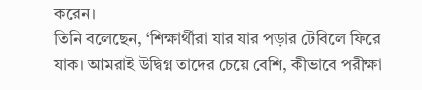করেন।
তিনি বলেছেন, ‘শিক্ষার্থীরা যার যার পড়ার টেবিলে ফিরে যাক। আমরাই উদ্বিগ্ন তাদের চেয়ে বেশি, কীভাবে পরীক্ষা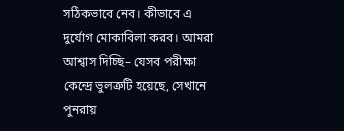সঠিকভাবে নেব। কীভাবে এ দুর্যোগ মোকাবিলা করব। আমরা আশ্বাস দিচ্ছি– যেসব পরীক্ষা কেন্দ্রে ভুলত্রুটি হয়েছে, সেখানে পুনরায়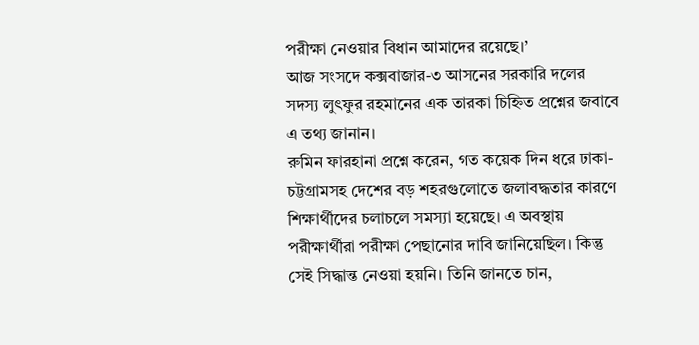পরীক্ষা নেওয়ার বিধান আমাদের রয়েছে।’
আজ সংসদে কক্সবাজার-৩ আসনের সরকারি দলের সদস্য লুৎফুর রহমানের এক তারকা চিহ্নিত প্রশ্নের জবাবে এ তথ্য জানান।
রুমিন ফারহানা প্রশ্নে করেন, গত কয়েক দিন ধরে ঢাকা-চট্টগ্রামসহ দেশের বড় শহরগুলোতে জলাবদ্ধতার কারণে শিক্ষার্থীদের চলাচলে সমস্যা হয়েছে। এ অবস্থায় পরীক্ষার্থীরা পরীক্ষা পেছানোর দাবি জানিয়েছিল। কিন্তু সেই সিদ্ধান্ত নেওয়া হয়নি। তিনি জানতে চান,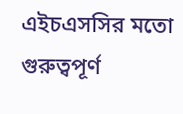এইচএসসির মতো গুরুত্বপূর্ণ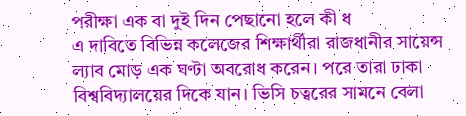পরীক্ষা এক বা দুই দিন পেছানো হলে কী ধ
এ দাবিতে বিভিন্ন কলেজের শিক্ষার্থীরা রাজধানীর সায়েন্স ল্যাব মোড় এক ঘণ্টা অবরোধ করেন। পরে তারা ঢাকা বিশ্ববিদ্যালয়ের দিকে যান। ভিসি চত্বরের সামনে বেলা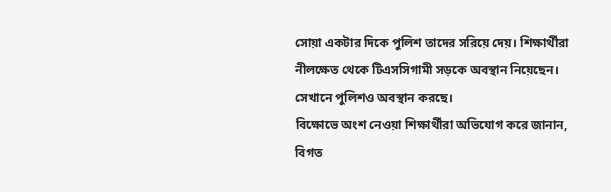সোয়া একটার দিকে পুলিশ তাদের সরিয়ে দেয়। শিক্ষার্থীরা নীলক্ষেত থেকে টিএসসিগামী সড়কে অবস্থান নিয়েছেন। সেখানে পুলিশও অবস্থান করছে।
বিক্ষোভে অংশ নেওয়া শিক্ষার্থীরা অভিযোগ করে জানান, বিগত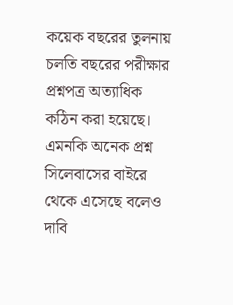কয়েক বছরের তুলনায় চলতি বছরের পরীক্ষার প্রশ্নপত্র অত্যাধিক কঠিন করা হয়েছে। এমনকি অনেক প্রশ্ন সিলেবাসের বাইরে থেকে এসেছে বলেও দাবি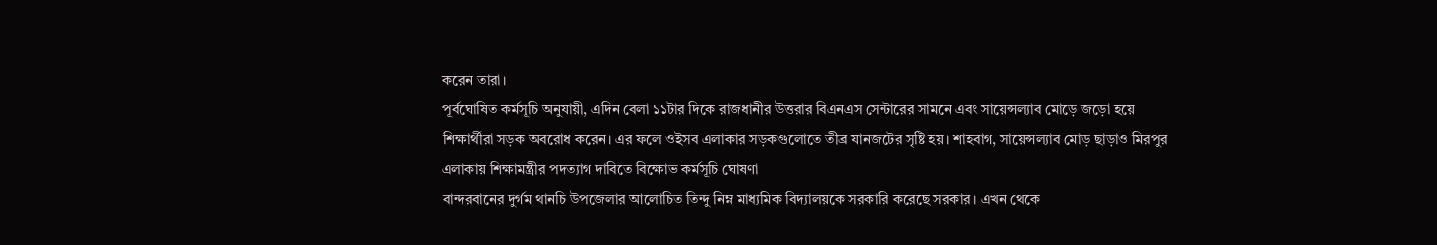করেন তারা।
পূর্বঘোষিত কর্মসূচি অনুযায়ী, এদিন বেলা ১১টার দিকে রাজধানীর উত্তরার বিএনএস সেন্টারের সামনে এবং সায়েন্সল্যাব মোড়ে জড়ো হয়ে শিক্ষার্থীরা সড়ক অবরোধ করেন। এর ফলে ওইসব এলাকার সড়কগুলোতে তীব্র যানজটের সৃষ্টি হয়। শাহবাগ, সায়েন্সল্যাব মোড় ছাড়াও মিরপুর এলাকায় শিক্ষামন্ত্রীর পদত্যাগ দাবিতে বিক্ষোভ কর্মসূচি ঘোষণা
বান্দরবানের দুর্গম থানচি উপজেলার আলোচিত তিন্দু নিম্ন মাধ্যমিক বিদ্যালয়কে সরকারি করেছে সরকার। এখন থেকে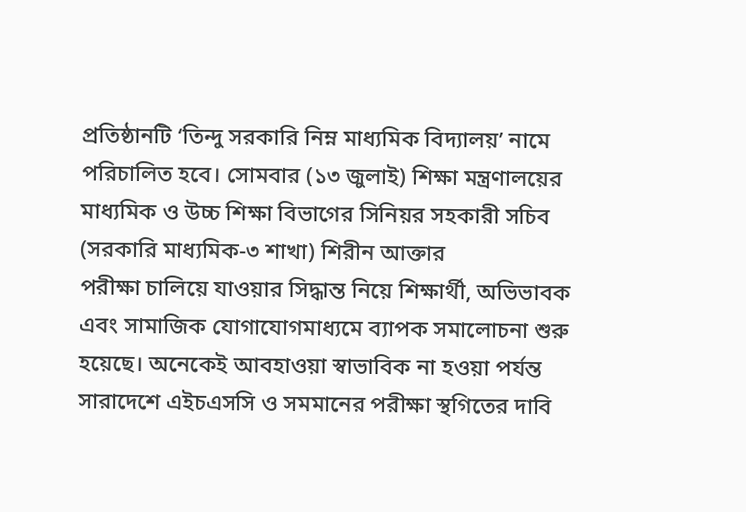প্রতিষ্ঠানটি ‘তিন্দু সরকারি নিম্ন মাধ্যমিক বিদ্যালয়’ নামে পরিচালিত হবে। সোমবার (১৩ জুলাই) শিক্ষা মন্ত্রণালয়ের মাধ্যমিক ও উচ্চ শিক্ষা বিভাগের সিনিয়র সহকারী সচিব (সরকারি মাধ্যমিক-৩ শাখা) শিরীন আক্তার
পরীক্ষা চালিয়ে যাওয়ার সিদ্ধান্ত নিয়ে শিক্ষার্থী, অভিভাবক এবং সামাজিক যোগাযোগমাধ্যমে ব্যাপক সমালোচনা শুরু হয়েছে। অনেকেই আবহাওয়া স্বাভাবিক না হওয়া পর্যন্ত সারাদেশে এইচএসসি ও সমমানের পরীক্ষা স্থগিতের দাবি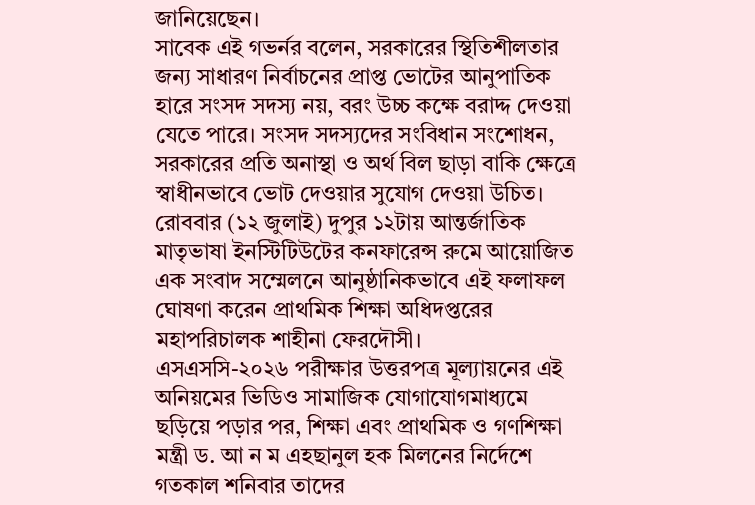জানিয়েছেন।
সাবেক এই গভর্নর বলেন, সরকারের স্থিতিশীলতার জন্য সাধারণ নির্বাচনের প্রাপ্ত ভোটের আনুপাতিক হারে সংসদ সদস্য নয়, বরং উচ্চ কক্ষে বরাদ্দ দেওয়া যেতে পারে। সংসদ সদস্যদের সংবিধান সংশোধন, সরকারের প্রতি অনাস্থা ও অর্থ বিল ছাড়া বাকি ক্ষেত্রে স্বাধীনভাবে ভোট দেওয়ার সুযোগ দেওয়া উচিত।
রোববার (১২ জুলাই) দুপুর ১২টায় আন্তর্জাতিক মাতৃভাষা ইনস্টিটিউটের কনফারেন্স রুমে আয়োজিত এক সংবাদ সম্মেলনে আনুষ্ঠানিকভাবে এই ফলাফল ঘোষণা করেন প্রাথমিক শিক্ষা অধিদপ্তরের মহাপরিচালক শাহীনা ফেরদৌসী।
এসএসসি-২০২৬ পরীক্ষার উত্তরপত্র মূল্যায়নের এই অনিয়মের ভিডিও সামাজিক যোগাযোগমাধ্যমে ছড়িয়ে পড়ার পর, শিক্ষা এবং প্রাথমিক ও গণশিক্ষা মন্ত্রী ড. আ ন ম এহছানুল হক মিলনের নির্দেশে গতকাল শনিবার তাদের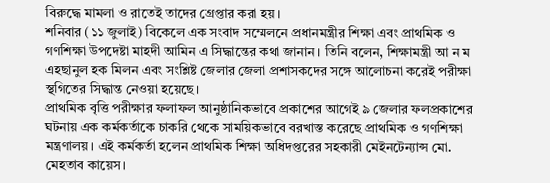বিরুদ্ধে মামলা ও রাতেই তাদের গ্রেপ্তার করা হয়।
শনিবার (১১ জুলাই) বিকেলে এক সংবাদ সম্মেলনে প্রধানমন্ত্রীর শিক্ষা এবং প্রাথমিক ও গণশিক্ষা উপদেষ্টা মাহদী আমিন এ সিদ্ধান্তের কথা জানান। তিনি বলেন, শিক্ষামন্ত্রী আ ন ম এহছানুল হক মিলন এবং সংশ্লিষ্ট জেলার জেলা প্রশাসকদের সঙ্গে আলোচনা করেই পরীক্ষা স্থগিতের সিদ্ধান্ত নেওয়া হয়েছে।
প্রাথমিক বৃত্তি পরীক্ষার ফলাফল আনুষ্ঠানিকভাবে প্রকাশের আগেই ৯ জেলার ফলপ্রকাশের ঘটনায় এক কর্মকর্তাকে চাকরি থেকে সাময়িকভাবে বরখাস্ত করেছে প্রাথমিক ও গণশিক্ষা মন্ত্রণালয়। এই কর্মকর্তা হলেন প্রাথমিক শিক্ষা অধিদপ্তরের সহকারী মেইনটেন্যান্স মো. মেহতাব কায়েস।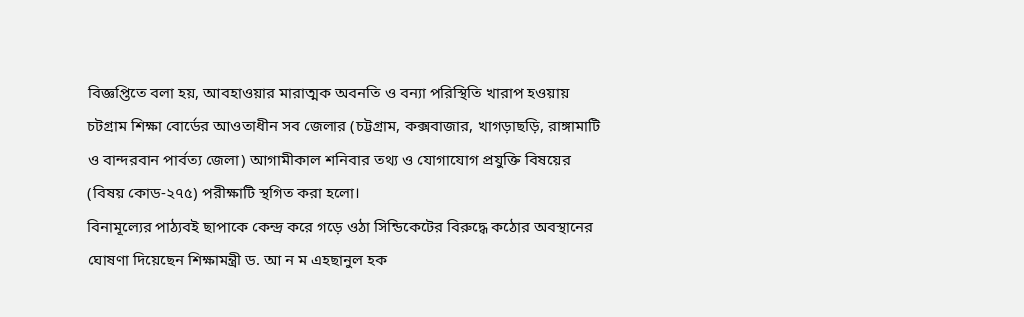বিজ্ঞপ্তিতে বলা হয়, আবহাওয়ার মারাত্মক অবনতি ও বন্যা পরিস্থিতি খারাপ হওয়ায় চটগ্রাম শিক্ষা বোর্ডের আওতাধীন সব জেলার (চট্টগ্রাম, কক্সবাজার, খাগড়াছড়ি, রাঙ্গামাটি ও বান্দরবান পার্বত্য জেলা) আগামীকাল শনিবার তথ্য ও যোগাযোগ প্রযুক্তি বিষয়ের (বিষয় কোড-২৭৫) পরীক্ষাটি স্থগিত করা হলো।
বিনামূল্যের পাঠ্যবই ছাপাকে কেন্দ্র করে গড়ে ওঠা সিন্ডিকেটের বিরুদ্ধে কঠোর অবস্থানের ঘোষণা দিয়েছেন শিক্ষামন্ত্রী ড. আ ন ম এহছানুল হক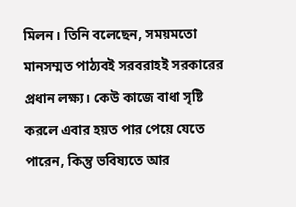মিলন। তিনি বলেছেন, সময়মতো মানসম্মত পাঠ্যবই সরবরাহই সরকারের প্রধান লক্ষ্য। কেউ কাজে বাধা সৃষ্টি করলে এবার হয়ত পার পেয়ে যেতে পারেন, কিন্তু ভবিষ্যতে আর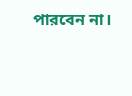পারবেন না।